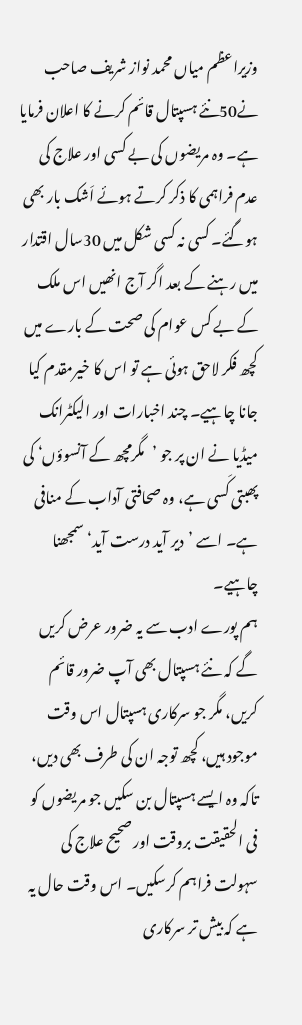وزیراعظم میاں محمد نواز شریف صاحب نے50نئے ہسپتال قائم کرنے کا اعلان فرمایا ہے۔ وہ مریضوں کی بے کسی اور علاج کی عدم فراہمی کا ذکر کرتے ہوئے اَشک بار بھی ہوگئے۔ کسی نہ کسی شکل میں 30سال اقتدار میں رہنے کے بعد اگر آج انھیں اس ملک کے بے کس عوام کی صحت کے بارے میں کچھ فکر لاحق ہوئی ہے تو اس کا خیرمقدم کیا جانا چاہیے۔ چند اخبارات اور الیکٹرانک میڈیا نے ان پر جو ’مگرمچھ کے آنسوؤں‘ کی پھبتی کَسی ہے، وہ صحافتی آداب کے منافی ہے۔ اسے ’دیر آید درست آید‘ سمجھنا چاہیے۔
ہم پورے ادب سے یہ ضرور عرض کریں گے کہ نئے ہسپتال بھی آپ ضرور قائم کریں، مگر جو سرکاری ہسپتال اس وقت موجود ہیں، کچھ توجہ ان کی طرف بھی دیں، تاکہ وہ ایسے ہسپتال بن سکیں جو مریضوں کو فی الحقیقت بروقت اور صحیح علاج کی سہولت فراہم کرسکیں۔ اس وقت حال یہ ہے کہ بیش تر سرکاری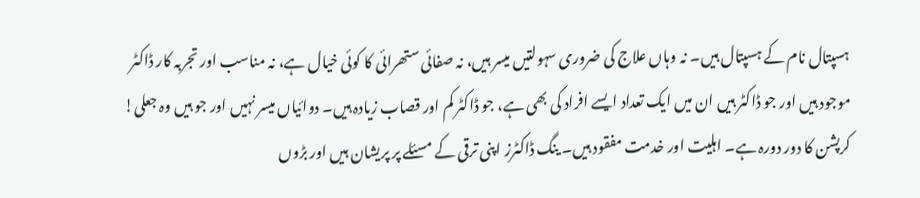ہسپتال نام کے ہسپتال ہیں۔ نہ وہاں علاج کی ضروری سہولتیں میسر ہیں، نہ صفائی ستھرائی کا کوئی خیال ہے، نہ مناسب اور تجربہ کار ڈاکٹر موجود ہیں اور جو ڈاکٹر ہیں ان میں ایک تعداد ایسے افراد کی بھی ہے، جو ڈاکٹر کم اور قصاب زیادہ ہیں۔ دوائیاں میسر نہیں اور جو ہیں وہ جعلی!
کرپشن کا دور دورہ ہے۔ اہلیت اور خدمت مفقود ہیں۔ ینگ ڈاکٹرز اپنی ترقی کے مسئلے پر پریشان ہیں اور بڑوں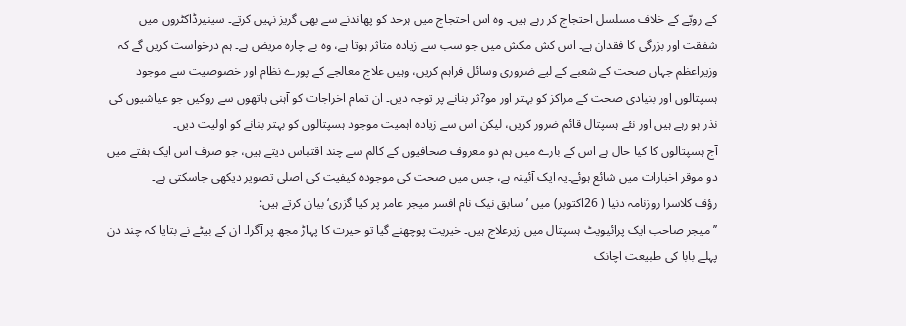کے رویّے کے خلاف مسلسل احتجاج کر رہے ہیں۔ وہ اس احتجاج میں ہرحد کو پھاندنے سے بھی گریز نہیں کرتے۔ سینیرڈاکٹروں میں شفقت اور بزرگی کا فقدان ہے۔ اس کش مکش میں جو سب سے زیادہ متاثر ہوتا ہے، وہ بے چارہ مریض ہے۔ ہم درخواست کریں گے کہ وزیراعظم جہاں صحت کے شعبے کے لیے ضروری وسائل فراہم کریں، وہیں علاج معالجے کے پورے نظام اور خصوصیت سے موجود ہسپتالوں اور بنیادی صحت کے مراکز کو بہتر اور مو?ثر بنانے پر توجہ دیں۔ ان تمام اخراجات کو آہنی ہاتھوں سے روکیں جو عیاشیوں کی نذر ہو رہے ہیں اور نئے ہسپتال قائم ضرور کریں، لیکن اس سے زیادہ اہمیت موجود ہسپتالوں کو بہتر بنانے کو اولیت دیں۔
آج ہسپتالوں کا کیا حال ہے اس کے بارے میں ہم دو معروف صحافیوں کے کالم سے چند اقتباس دیتے ہیں، جو صرف اس ایک ہفتے میں دو موقر اخبارات میں شائع ہوئے۔یہ ایک آئینہ ہے، جس میں صحت کی موجودہ کیفیت کی اصلی تصویر دیکھی جاسکتی ہے۔
رؤف کلاسرا روزنامہ دنیا ( 26اکتوبر) میں ’سابق نیک نام افسر میجر عامر پر کیا گزری‘ بیان کرتے ہیں:
’’میجر صاحب ایک پرائیویٹ ہسپتال میں زیرعلاج ہیں۔ خیریت پوچھنے گیا تو حیرت کا پہاڑ مجھ پر آگرا۔ ان کے بیٹے نے بتایا کہ چند دن پہلے بابا کی طبیعت اچانک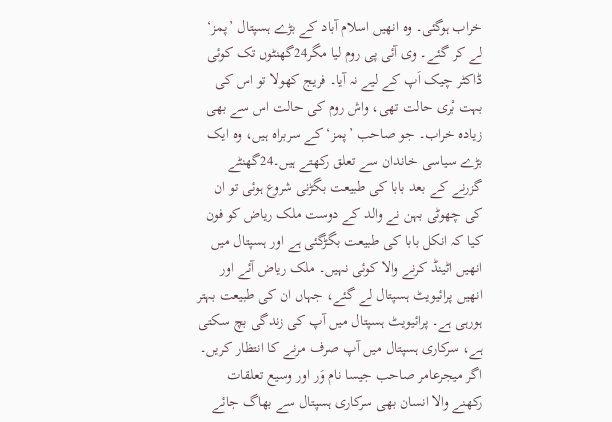خراب ہوگئی۔ وہ انھیں اسلام آباد کے بڑے ہسپتال ’پمز‘ لے کر گئے۔ وی آئی پی روم لیا مگر24گھنٹوں تک کوئی ڈاکٹر چیک اَپ کے لیے نہ آیا۔ فریج کھولا تو اس کی بہت بْری حالت تھی، واش روم کی حالت اس سے بھی زیادہ خراب۔ جو صاحب ’پمز‘ کے سربراہ ہیں، وہ ایک بڑے سیاسی خاندان سے تعلق رکھتے ہیں۔24گھنٹے گزرنے کے بعد بابا کی طبیعت بگڑنی شروع ہوئی تو ان کی چھوٹی بہن نے والد کے دوست ملک ریاض کو فون کیا کہ انکل بابا کی طبیعت بگڑگئی ہے اور ہسپتال میں انھیں اٹینڈ کرنے والا کوئی نہیں۔ ملک ریاض آئے اور انھیں پرائیویٹ ہسپتال لے گئے، جہاں ان کی طبیعت بہتر ہورہی ہے۔ پرائیویٹ ہسپتال میں آپ کی زندگی بچ سکتی ہے، سرکاری ہسپتال میں آپ صرف مرنے کا انتظار کریں۔ اگر میجرعامر صاحب جیسا نام وَر اور وسیع تعلقات رکھنے والا انسان بھی سرکاری ہسپتال سے بھاگ جائے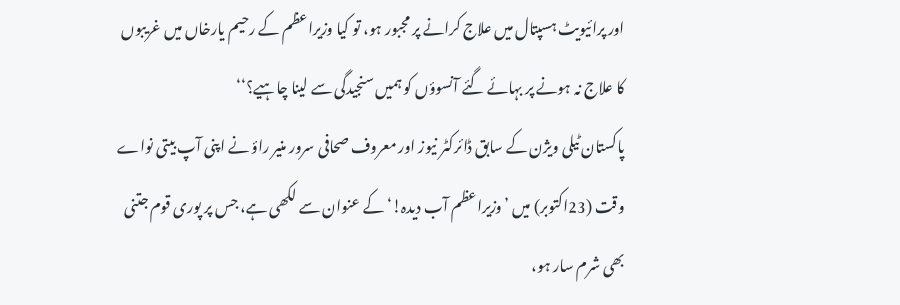اور پرائیویٹ ہسپتال میں علاج کرانے پر مجبور ہو، تو کیا وزیراعظم کے رحیم یارخاں میں غریبوں کا علاج نہ ہونے پر بہائے گئے آنسوؤں کو ہمیں سنجیدگی سے لینا چاہیے؟‘‘
پاکستان ٹیلی ویژن کے سابق ڈائرکٹر نیوز اور معروف صحافی سرور منیر راؤ نے اپنی آپ بیتی نواے وقت (23اکتوبر) میں ’وزیراعظم آب دیدہ!‘ کے عنوان سے لکھی ہے، جس پر پوری قوم جتنی بھی شرم سار ہو،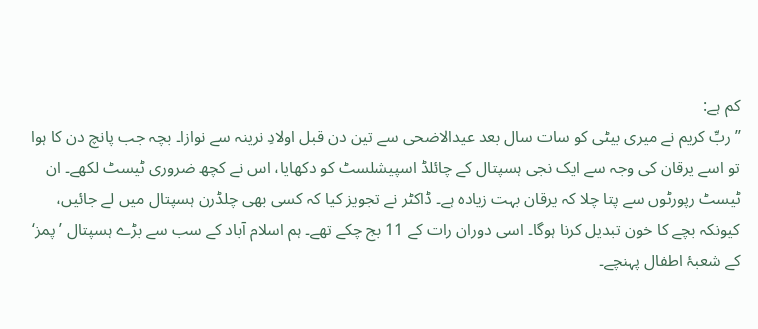کم ہے:
’’ربِّ کریم نے میری بیٹی کو سات سال بعد عیدالاضحی سے تین دن قبل اولادِ نرینہ سے نوازا۔ بچہ جب پانچ دن کا ہوا تو اسے یرقان کی وجہ سے ایک نجی ہسپتال کے چائلڈ اسپیشلسٹ کو دکھایا، اس نے کچھ ضروری ٹیسٹ لکھے۔ ان ٹیسٹ رپورٹوں سے پتا چلا کہ یرقان بہت زیادہ ہے۔ ڈاکٹر نے تجویز کیا کہ کسی بھی چلڈرن ہسپتال میں لے جائیں، کیونکہ بچے کا خون تبدیل کرنا ہوگا۔ اسی دوران رات کے 11 بج چکے تھے۔ ہم اسلام آباد کے سب سے بڑے ہسپتال ’پمز‘ کے شعبۂ اطفال پہنچے۔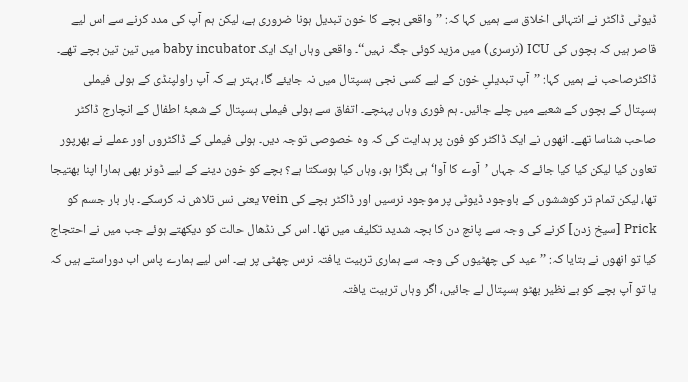ڈیوٹی ڈاکٹر نے انتہائی اخلاق سے ہمیں کہا کہ: ’’واقعی بچے کا خون تبدیل ہونا ضروری ہے، لیکن ہم آپ کی مدد کرنے سے اس لیے قاصر ہیں کہ بچوں کی ICU (نرسری) میں مزید کوئی جگہ نہیں‘‘۔ واقعی وہاں ایک ایک baby incubator میں تین تین بچے تھے۔ ڈاکٹرصاحب نے ہمیں کہا: ’’آپ تبدیلیِ خون کے لیے کسی نجی ہسپتال میں نہ جایئے گا، بہتر ہے کہ آپ راولپنڈی کے ہولی فیملی ہسپتال کے بچوں کے شعبے میں چلے جائیں۔ ہم فوری وہاں پہنچے۔ اتفاق سے ہولی فیملی ہسپتال کے شعبۂ اطفال کے انچارج ڈاکٹر صاحب شناسا تھے۔ انھوں نے ایک ڈاکٹر کو فون پر ہدایت کی کہ وہ خصوصی توجہ دیں۔ ہولی فیملی کے ڈاکٹروں اور عملے نے بھرپور تعاون کیا لیکن کیا کیا جائے کہ جہاں ’آوے کا آوا‘ ہی بگڑا ہو، وہاں کیا ہوسکتا ہے؟ بچے کو خون دینے کے لیے ڈونر بھی ہمارا اپنا بھتیجا تھا، لیکن تمام تر کوششوں کے باوجود ڈیوٹی پر موجود نرسیں اور ڈاکٹر بچے کی vein یعنی نس تلاش نہ کرسکے۔ بار بار جسم کو Prick [سیخ زدن] کرنے کی وجہ سے پانچ دن کا بچہ شدید تکلیف میں تھا۔ اس کی نڈھال حالت کو دیکھتے ہوئے جب میں نے احتجاج کیا تو انھوں نے بتایا کہ: ’’عید کی چھٹیوں کی وجہ سے ہماری تربیت یافتہ نرس چھٹی پر ہے۔ اس لیے ہمارے پاس اب دوراستے ہیں کہ یا تو آپ بچے کو بے نظیر بھٹو ہسپتال لے جائیں، اگر وہاں تربیت یافتہ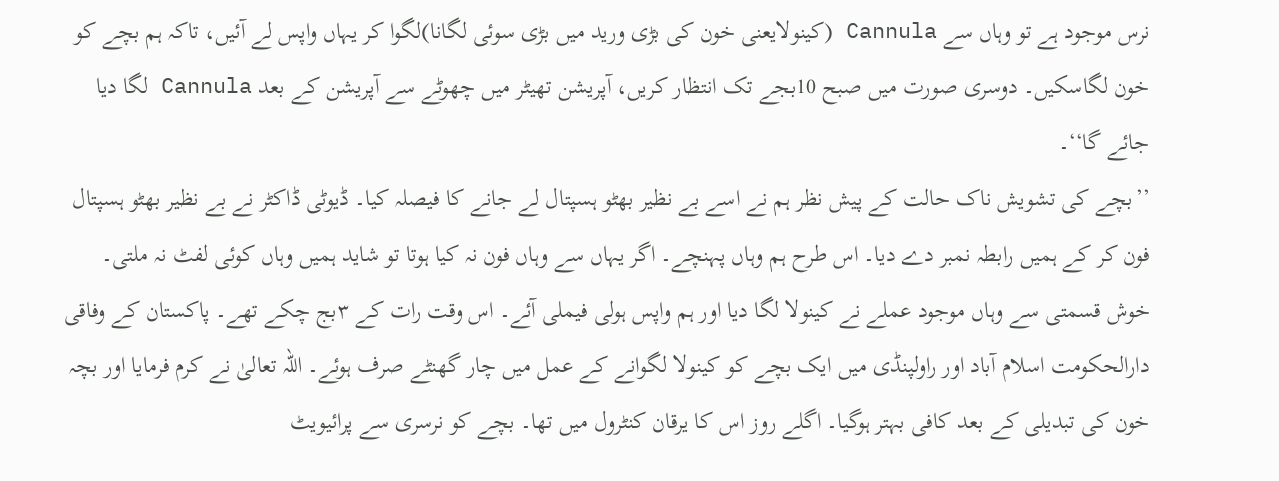نرس موجود ہے تو وہاں سے Cannula (کینولایعنی خون کی بڑی ورید میں بڑی سوئی لگانا)لگوا کر یہاں واپس لے آئیں، تاکہ ہم بچے کو خون لگاسکیں۔ دوسری صورت میں صبح 10بجے تک انتظار کریں، آپریشن تھیٹر میں چھوٹے سے آپریشن کے بعد Cannula لگا دیا جائے گا‘‘۔
’’بچے کی تشویش ناک حالت کے پیش نظر ہم نے اسے بے نظیر بھٹو ہسپتال لے جانے کا فیصلہ کیا۔ ڈیوٹی ڈاکٹر نے بے نظیر بھٹو ہسپتال فون کر کے ہمیں رابطہ نمبر دے دیا۔ اس طرح ہم وہاں پہنچے۔ اگر یہاں سے وہاں فون نہ کیا ہوتا تو شاید ہمیں وہاں کوئی لفٹ نہ ملتی۔ خوش قسمتی سے وہاں موجود عملے نے کینولا لگا دیا اور ہم واپس ہولی فیملی آئے۔ اس وقت رات کے ۳بج چکے تھے۔ پاکستان کے وفاقی دارالحکومت اسلام آباد اور راولپنڈی میں ایک بچے کو کینولا لگوانے کے عمل میں چار گھنٹے صرف ہوئے۔ اللہ تعالیٰ نے کرم فرمایا اور بچہ خون کی تبدیلی کے بعد کافی بہتر ہوگیا۔ اگلے روز اس کا یرقان کنٹرول میں تھا۔ بچے کو نرسری سے پرائیویٹ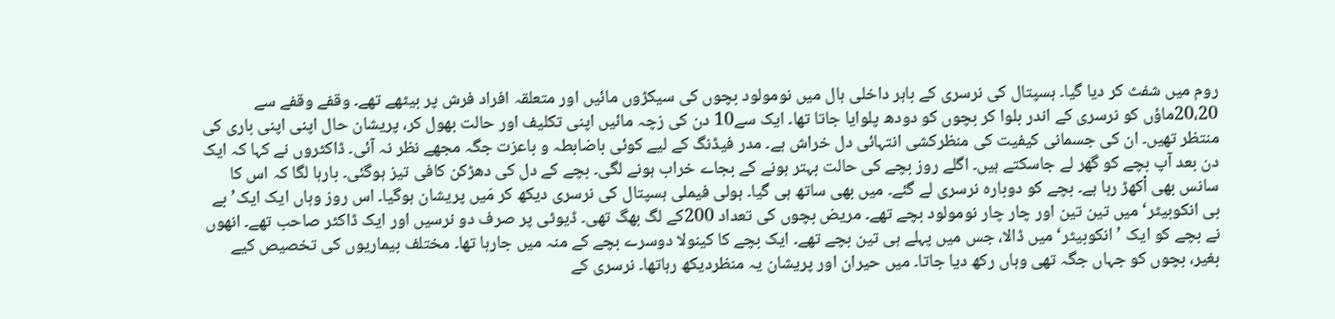روم میں شفٹ کر دیا گیا۔ ہسپتال کی نرسری کے باہر داخلی ہال میں نومولود بچوں کی سیکڑوں مائیں اور متعلقہ افراد فرش پر بیٹھے تھے۔ وقفے وقفے سے 20،20ماؤں کو نرسری کے اندر بلوا کر بچوں کو دودھ پلوایا جاتا تھا۔ ایک سے10 دن کی زچہ مائیں اپنی تکلیف اور حالت بھول کر، پریشان حال اپنی اپنی باری کی منتظر تھیں۔ ان کی جسمانی کیفیت کی منظرکشی انتہائی دل خراش ہے۔ مدر فیڈنگ کے لیے کوئی باضابطہ و باعزت جگہ مجھے نظر نہ آئی۔ ڈاکٹروں نے کہا کہ ایک دن بعد آپ بچے کو گھر لے جاسکتے ہیں۔ اگلے روز بچے کی حالت بہتر ہونے کے بجاے خراب ہونے لگی۔ بچے کے دل کی دھڑکن کافی تیز ہوگئی۔ بارہا لگا کہ اس کا سانس بھی اْکھڑ رہا ہے۔ بچے کو دوبارہ نرسری لے گئے۔ میں بھی ساتھ ہی گیا۔ ہولی فیملی ہسپتال کی نرسری دیکھ کر مَیں پریشان ہوگیا۔ اس روز وہاں ایک ایک’بے بی انکوبیٹر‘ میں تین تین اور چار چار نومولود بچے تھے۔ مریض بچوں کی تعداد 200کے لگ بھگ تھی۔ ڈیوٹی پر صرف دو نرسیں اور ایک ڈاکٹر صاحب تھے۔ انھوں نے بچے کو ایک ’انکوبیٹر‘ میں ڈالا، جس میں پہلے ہی تین بچے تھے۔ ایک بچے کا کینولا دوسرے بچے کے منہ میں جارہا تھا۔ مختلف بیماریوں کی تخصیص کیے بغیر، بچوں کو جہاں جگہ تھی وہاں رکھ دیا جاتا۔ میں حیران اور پریشان یہ منظردیکھ رہاتھا۔ نرسری کے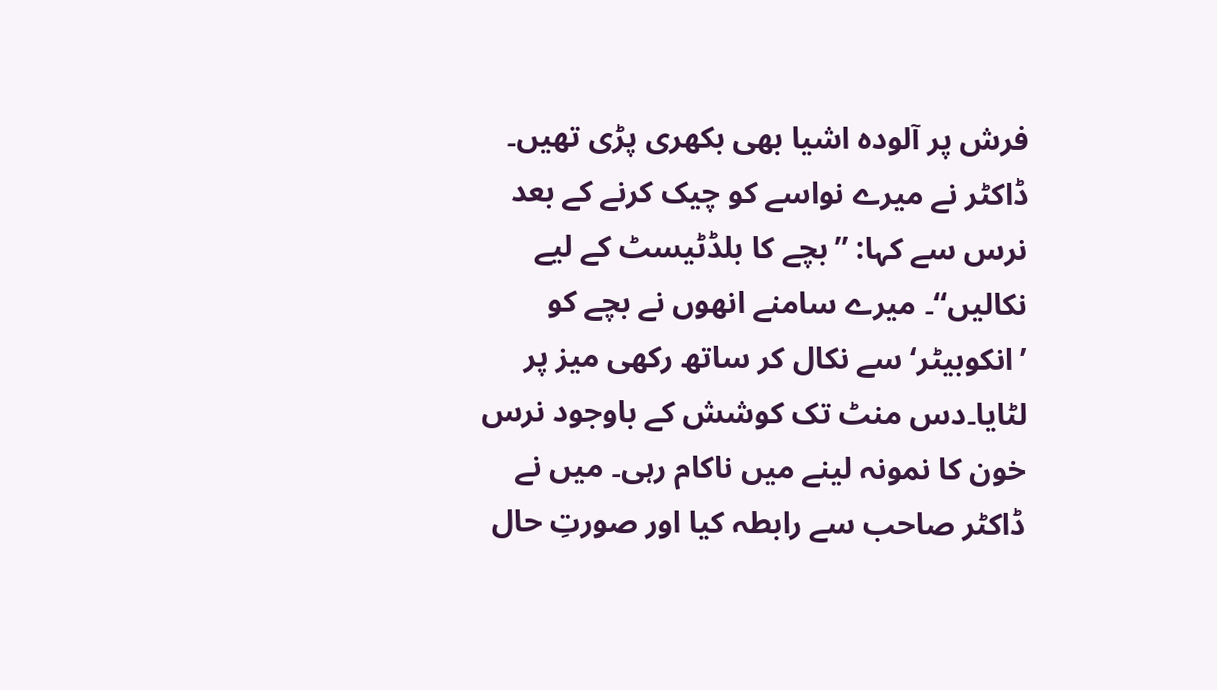فرش پر آلودہ اشیا بھی بکھری پڑی تھیں۔ ڈاکٹر نے میرے نواسے کو چیک کرنے کے بعد نرس سے کہا: ’’بچے کا بلڈٹیسٹ کے لیے نکالیں‘‘۔ میرے سامنے انھوں نے بچے کو ’انکوبیٹر‘ سے نکال کر ساتھ رکھی میز پر لٹایا۔دس منٹ تک کوشش کے باوجود نرس خون کا نمونہ لینے میں ناکام رہی۔ میں نے ڈاکٹر صاحب سے رابطہ کیا اور صورتِ حال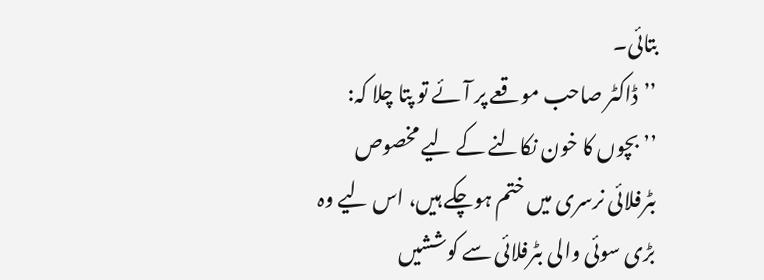بتائی۔
’’ڈاکٹر صاحب موقعے پر آئے تو پتا چلا کہ: ’’بچوں کا خون نکالنے کے لیے مخصوص بٹرفلائی نرسری میں ختم ہوچکے ہیں، اس لیے وہ بڑی سوئی والی بٹرفلائی سے کوششیں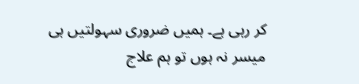کر رہی ہے۔ ہمیں ضروری سہولتیں ہی میسر نہ ہوں تو ہم علاج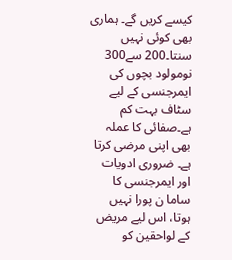کیسے کریں گے۔ ہماری بھی کوئی نہیں سنتا۔200 سے300 نومولود بچوں کی ایمرجنسی کے لیے سٹاف بہت کم ہے۔صفائی کا عملہ بھی اپنی مرضی کرتا ہے۔ ضروری ادویات اور ایمرجنسی کا ساما ن پورا نہیں ہوتا، اس لیے مریض کے لواحقین کو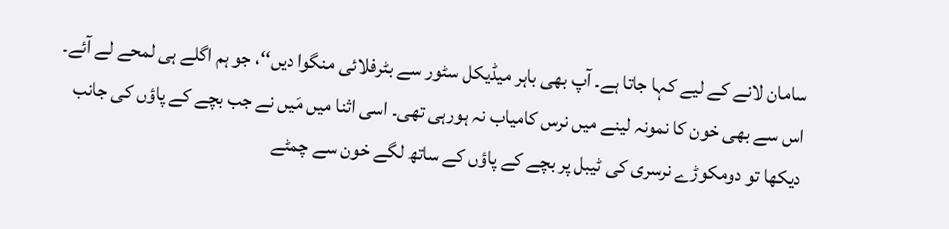سامان لانے کے لیے کہا جاتا ہے۔ آپ بھی باہر میڈیکل سٹور سے بٹرفلائی منگوا دیں‘‘، جو ہم اگلے ہی لمحے لے آئے۔ اس سے بھی خون کا نمونہ لینے میں نرس کامیاب نہ ہورہی تھی۔ اسی اثنا میں مَیں نے جب بچے کے پاؤں کی جانب دیکھا تو دومکوڑے نرسری کی ٹیبل پر بچے کے پاؤں کے ساتھ لگے خون سے چمٹے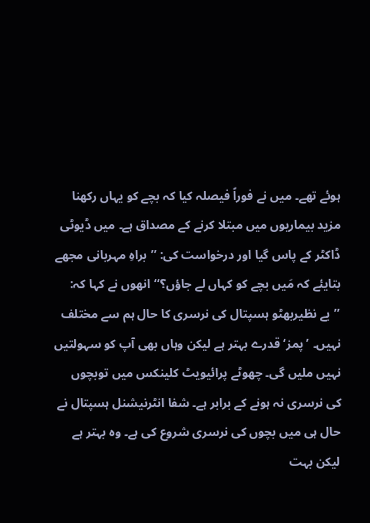ہوئے تھے۔ میں نے فوراً فیصلہ کیا کہ بچے کو یہاں رکھنا مزید بیماریوں میں مبتلا کرنے کے مصداق ہے۔ میں ڈیوٹی ڈاکٹر کے پاس گیا اور درخواست کی: ’’براہِ مہربانی مجھے بتایئے کہ مَیں بچے کو کہاں لے جاؤں؟‘‘ انھوں نے کہا کہ: ’’بے نظیربھٹو ہسپتال کی نرسری کا حال ہم سے مختلف نہیں۔ ’پمز‘ قدرے بہتر ہے لیکن وہاں بھی آپ کو سہولتیں نہیں ملیں گی۔ چھوٹے پرائیویٹ کلینکس میں توبچوں کی نرسری نہ ہونے کے برابر ہے۔ شفا انٹرنیشنل ہسپتال نے حال ہی میں بچوں کی نرسری شروع کی ہے۔ وہ بہتر ہے لیکن بہت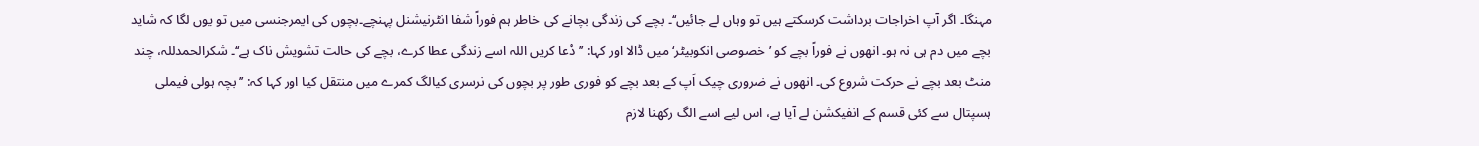مہنگا۔ اگر آپ اخراجات برداشت کرسکتے ہیں تو وہاں لے جائیں‘‘۔ بچے کی زندگی بچانے کی خاطر ہم فوراً شفا انٹرنیشنل پہنچے۔بچوں کی ایمرجنسی میں تو یوں لگا کہ شاید بچے میں دم ہی نہ ہو۔ انھوں نے فوراً بچے کو ’خصوصی انکوبیٹر‘ میں ڈالا اور کہا: ’’دْعا کریں اللہ اسے زندگی عطا کرے، بچے کی حالت تشویش ناک ہے‘‘۔ شکرالحمدللہ، چند منٹ بعد بچے نے حرکت شروع کی۔ انھوں نے ضروری چیک اَپ کے بعد بچے کو فوری طور پر بچوں کی نرسری کیالگ کمرے میں منتقل کیا اور کہا کہ: ’’بچہ ہولی فیملی ہسپتال سے کئی قسم کے انفیکشن لے آیا ہے، اس لیے اسے الگ رکھنا لازم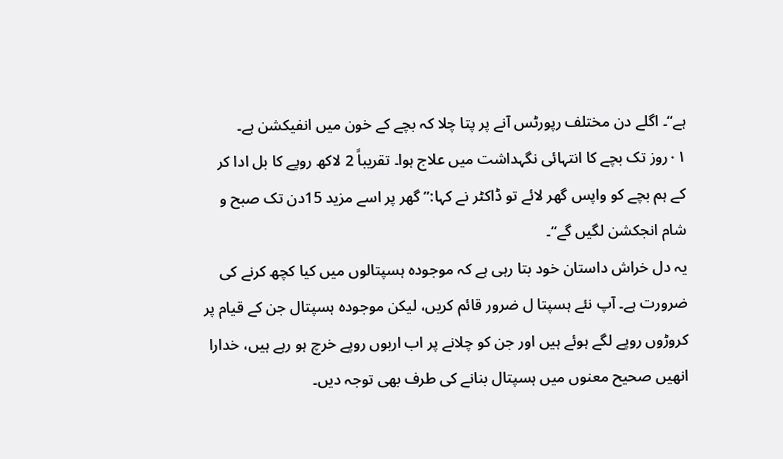ہے‘‘۔ اگلے دن مختلف رپورٹس آنے پر پتا چلا کہ بچے کے خون میں انفیکشن ہے۔ ۰۱روز تک بچے کا انتہائی نگہداشت میں علاج ہوا۔ تقریباً 2 لاکھ روپے کا بل ادا کر کے ہم بچے کو واپس گھر لائے تو ڈاکٹر نے کہا:’’ گھر پر اسے مزید 15دن تک صبح و شام انجکشن لگیں گے‘‘۔
یہ دل خراش داستان خود بتا رہی ہے کہ موجودہ ہسپتالوں میں کیا کچھ کرنے کی ضرورت ہے۔ آپ نئے ہسپتا ل ضرور قائم کریں، لیکن موجودہ ہسپتال جن کے قیام پر کروڑوں روپے لگے ہوئے ہیں اور جن کو چلانے پر اب اربوں روپے خرچ ہو رہے ہیں، خدارا انھیں صحیح معنوں میں ہسپتال بنانے کی طرف بھی توجہ دیں۔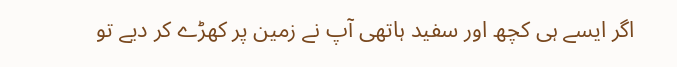اگر ایسے ہی کچھ اور سفید ہاتھی آپ نے زمین پر کھڑے کر دیے تو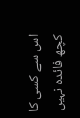اس سے کسی کا کچھ فائدہ نہیں